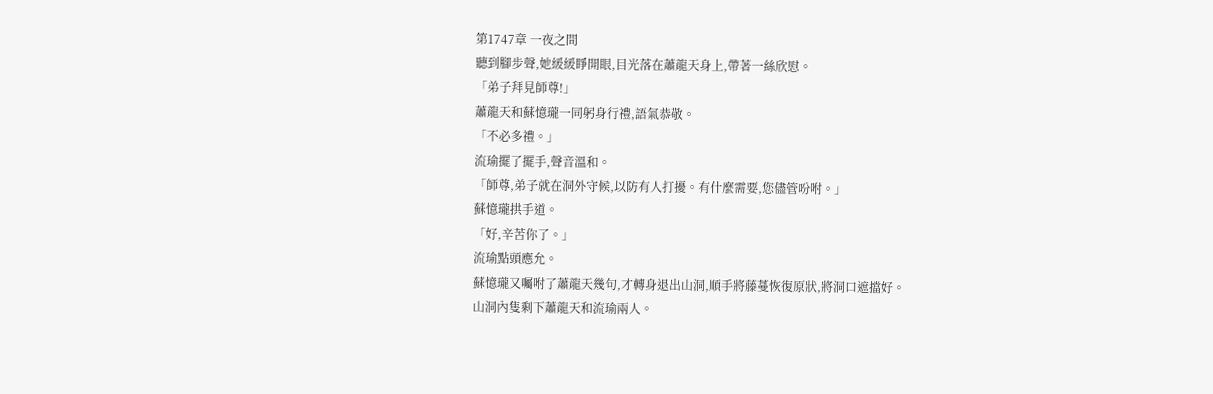第1747章 一夜之間
聽到腳步聲,她緩緩睜開眼,目光落在蕭龍天身上,帶著一絲欣慰。
「弟子拜見師尊!」
蕭龍天和蘇憶瓏一同躬身行禮,語氣恭敬。
「不必多禮。」
流瑜擺了擺手,聲音溫和。
「師尊,弟子就在洞外守候,以防有人打擾。有什麼需要,您儘管吩咐。」
蘇憶瓏拱手道。
「好,辛苦你了。」
流瑜點頭應允。
蘇憶瓏又囑咐了蕭龍天幾句,才轉身退出山洞,順手將藤蔓恢復原狀,將洞口遮擋好。
山洞內隻剩下蕭龍天和流瑜兩人。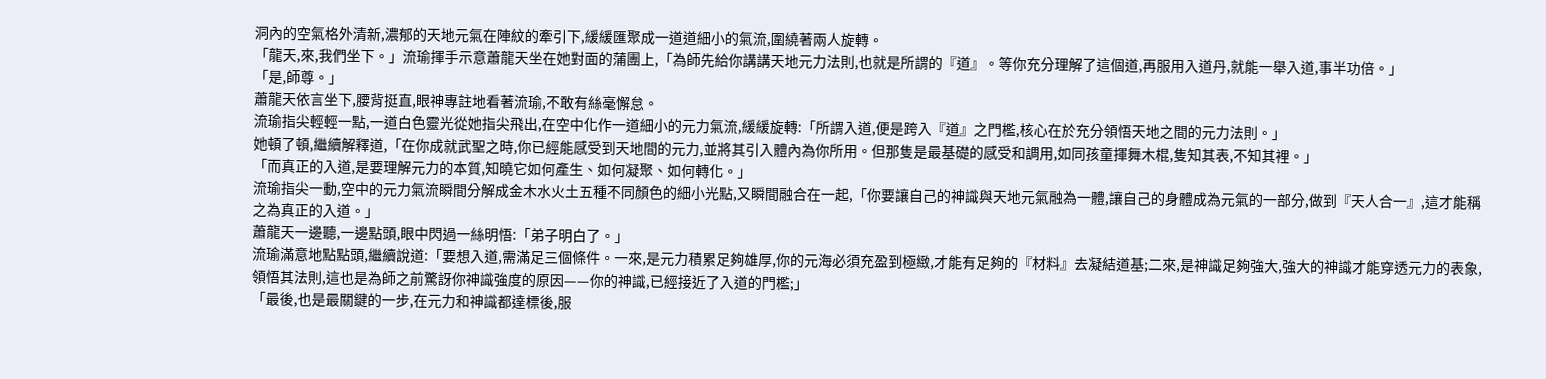洞內的空氣格外清新,濃郁的天地元氣在陣紋的牽引下,緩緩匯聚成一道道細小的氣流,圍繞著兩人旋轉。
「龍天,來,我們坐下。」流瑜揮手示意蕭龍天坐在她對面的蒲團上,「為師先給你講講天地元力法則,也就是所謂的『道』。等你充分理解了這個道,再服用入道丹,就能一舉入道,事半功倍。」
「是,師尊。」
蕭龍天依言坐下,腰背挺直,眼神專註地看著流瑜,不敢有絲毫懈怠。
流瑜指尖輕輕一點,一道白色靈光從她指尖飛出,在空中化作一道細小的元力氣流,緩緩旋轉:「所謂入道,便是跨入『道』之門檻,核心在於充分領悟天地之間的元力法則。」
她頓了頓,繼續解釋道,「在你成就武聖之時,你已經能感受到天地間的元力,並將其引入體內為你所用。但那隻是最基礎的感受和調用,如同孩童揮舞木棍,隻知其表,不知其裡。」
「而真正的入道,是要理解元力的本質,知曉它如何產生、如何凝聚、如何轉化。」
流瑜指尖一動,空中的元力氣流瞬間分解成金木水火土五種不同顏色的細小光點,又瞬間融合在一起,「你要讓自己的神識與天地元氣融為一體,讓自己的身體成為元氣的一部分,做到『天人合一』,這才能稱之為真正的入道。」
蕭龍天一邊聽,一邊點頭,眼中閃過一絲明悟:「弟子明白了。」
流瑜滿意地點點頭,繼續說道:「要想入道,需滿足三個條件。一來,是元力積累足夠雄厚,你的元海必須充盈到極緻,才能有足夠的『材料』去凝結道基;二來,是神識足夠強大,強大的神識才能穿透元力的表象,領悟其法則,這也是為師之前驚訝你神識強度的原因——你的神識,已經接近了入道的門檻;」
「最後,也是最關鍵的一步,在元力和神識都達標後,服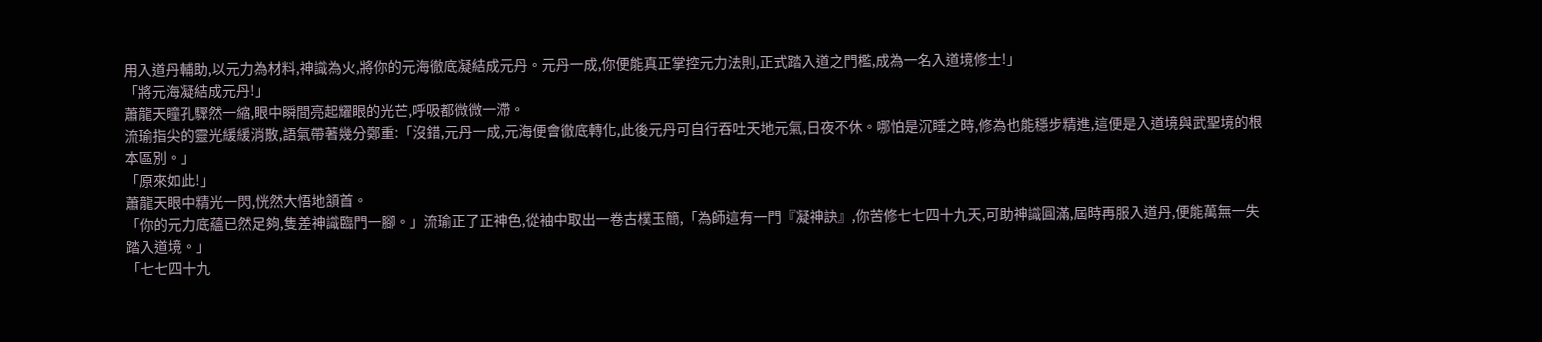用入道丹輔助,以元力為材料,神識為火,將你的元海徹底凝結成元丹。元丹一成,你便能真正掌控元力法則,正式踏入道之門檻,成為一名入道境修士!」
「將元海凝結成元丹!」
蕭龍天瞳孔驟然一縮,眼中瞬間亮起耀眼的光芒,呼吸都微微一滯。
流瑜指尖的靈光緩緩消散,語氣帶著幾分鄭重:「沒錯,元丹一成,元海便會徹底轉化,此後元丹可自行吞吐天地元氣,日夜不休。哪怕是沉睡之時,修為也能穩步精進,這便是入道境與武聖境的根本區別。」
「原來如此!」
蕭龍天眼中精光一閃,恍然大悟地頷首。
「你的元力底蘊已然足夠,隻差神識臨門一腳。」流瑜正了正神色,從袖中取出一卷古樸玉簡,「為師這有一門『凝神訣』,你苦修七七四十九天,可助神識圓滿,屆時再服入道丹,便能萬無一失踏入道境。」
「七七四十九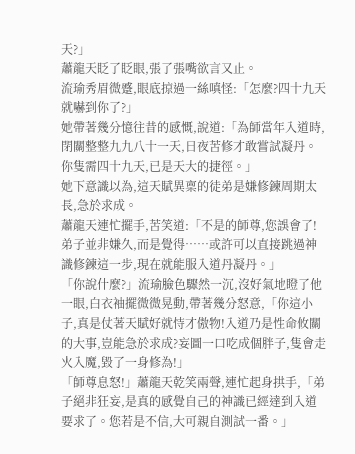天?」
蕭龍天眨了眨眼,張了張嘴欲言又止。
流瑜秀眉微蹙,眼底掠過一絲嗔怪:「怎麼?四十九天就嚇到你了?」
她帶著幾分憶往昔的感慨,說道:「為師當年入道時,閉關整整九九八十一天,日夜苦修才敢嘗試凝丹。你隻需四十九天,已是天大的捷徑。」
她下意識以為,這天賦異稟的徒弟是嫌修鍊周期太長,急於求成。
蕭龍天連忙擺手,苦笑道:「不是的師尊,您誤會了!弟子並非嫌久,而是覺得……或許可以直接跳過神識修鍊這一步,現在就能服入道丹凝丹。」
「你說什麼?」流瑜臉色驟然一沉,沒好氣地瞪了他一眼,白衣袖擺微微晃動,帶著幾分怒意,「你這小子,真是仗著天賦好就恃才傲物!入道乃是性命攸關的大事,豈能急於求成?妄圖一口吃成個胖子,隻會走火入魔,毀了一身修為!」
「師尊息怒!」蕭龍天乾笑兩聲,連忙起身拱手,「弟子絕非狂妄,是真的感覺自己的神識已經達到入道要求了。您若是不信,大可親自測試一番。」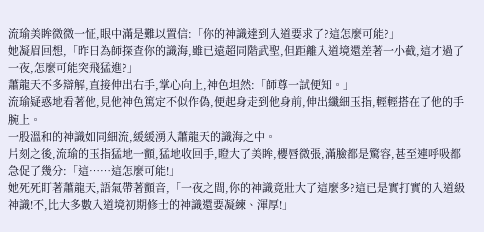流瑜美眸微微一怔,眼中滿是難以置信:「你的神識達到入道要求了?這怎麼可能?」
她凝眉回想,「昨日為師探查你的識海,雖已遠超同階武聖,但距離入道境還差著一小截,這才過了一夜,怎麼可能突飛猛進?」
蕭龍天不多辯解,直接伸出右手,掌心向上,神色坦然:「師尊一試便知。」
流瑜疑惑地看著他,見他神色篤定不似作偽,便起身走到他身前,伸出纖細玉指,輕輕搭在了他的手腕上。
一股溫和的神識如同細流,緩緩湧入蕭龍天的識海之中。
片刻之後,流瑜的玉指猛地一顫,猛地收回手,瞪大了美眸,櫻唇微張,滿臉都是驚容,甚至連呼吸都急促了幾分:「這……這怎麼可能!」
她死死盯著蕭龍天,語氣帶著顫音,「一夜之間,你的神識竟壯大了這麼多?這已是實打實的入道級神識!不,比大多數入道境初期修士的神識還要凝練、渾厚!」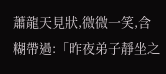蕭龍天見狀,微微一笑,含糊帶過:「昨夜弟子靜坐之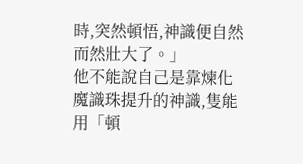時,突然頓悟,神識便自然而然壯大了。」
他不能說自己是靠煉化魔識珠提升的神識,隻能用「頓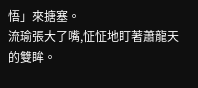悟」來搪塞。
流瑜張大了嘴,怔怔地盯著蕭龍天的雙眸。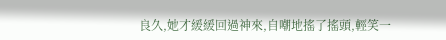良久,她才緩緩回過神來,自嘲地搖了搖頭,輕笑一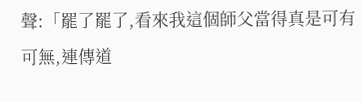聲:「罷了罷了,看來我這個師父當得真是可有可無,連傳道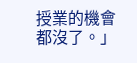授業的機會都沒了。」